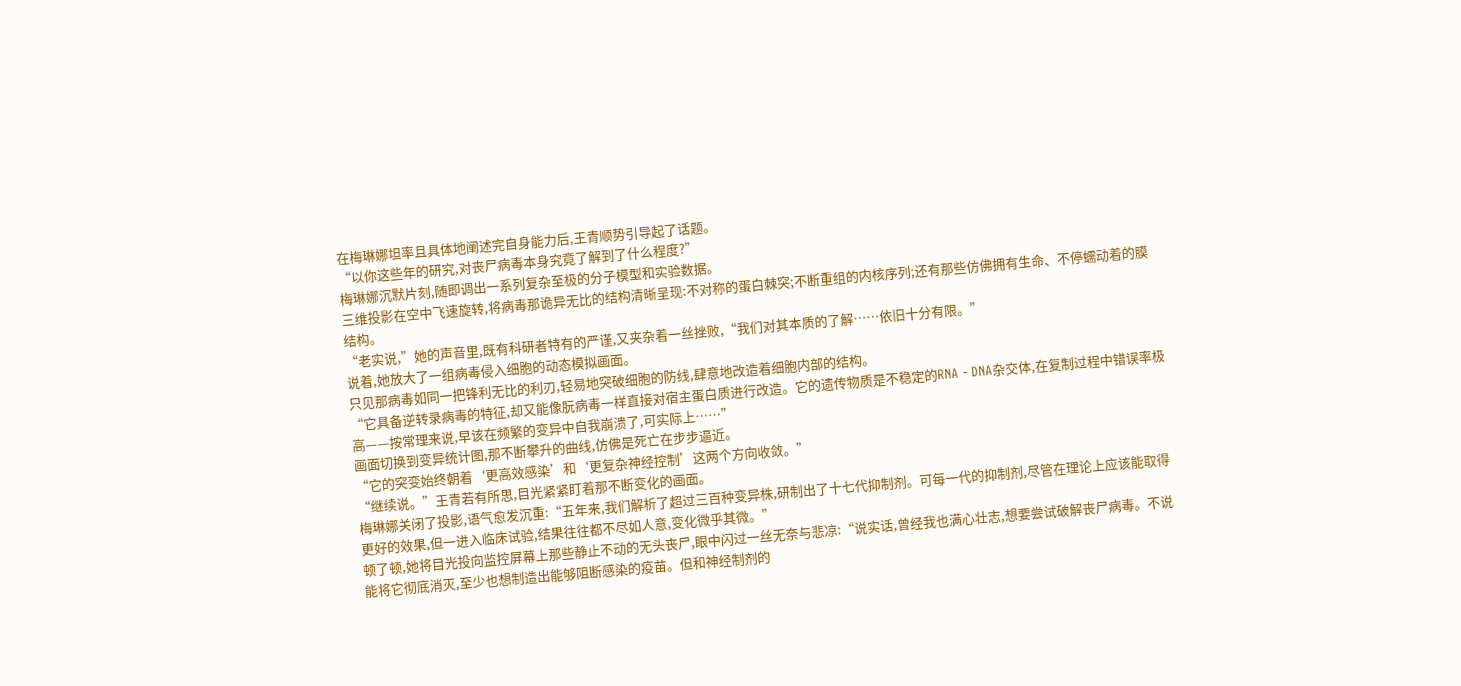在梅琳娜坦率且具体地阐述完自身能力后,王青顺势引导起了话题。
“以你这些年的研究,对丧尸病毒本身究竟了解到了什么程度?”
梅琳娜沉默片刻,随即调出一系列复杂至极的分子模型和实验数据。
三维投影在空中飞速旋转,将病毒那诡异无比的结构清晰呈现:不对称的蛋白棘突;不断重组的内核序列;还有那些仿佛拥有生命、不停蠕动着的膜结构。
“老实说,”她的声音里,既有科研者特有的严谨,又夹杂着一丝挫败,“我们对其本质的了解……依旧十分有限。”
说着,她放大了一组病毒侵入细胞的动态模拟画面。
只见那病毒如同一把锋利无比的利刃,轻易地突破细胞的防线,肆意地改造着细胞内部的结构。
“它具备逆转录病毒的特征,却又能像朊病毒一样直接对宿主蛋白质进行改造。它的遗传物质是不稳定的RNA - DNA杂交体,在复制过程中错误率极高——按常理来说,早该在频繁的变异中自我崩溃了,可实际上……”
画面切换到变异统计图,那不断攀升的曲线,仿佛是死亡在步步逼近。
“它的突变始终朝着‘更高效感染’和‘更复杂神经控制’这两个方向收敛。”
“继续说。”王青若有所思,目光紧紧盯着那不断变化的画面。
梅琳娜关闭了投影,语气愈发沉重:“五年来,我们解析了超过三百种变异株,研制出了十七代抑制剂。可每一代的抑制剂,尽管在理论上应该能取得更好的效果,但一进入临床试验,结果往往都不尽如人意,变化微乎其微。”
顿了顿,她将目光投向监控屏幕上那些静止不动的无头丧尸,眼中闪过一丝无奈与悲凉:“说实话,曾经我也满心壮志,想要尝试破解丧尸病毒。不说能将它彻底消灭,至少也想制造出能够阻断感染的疫苗。但和神经制剂的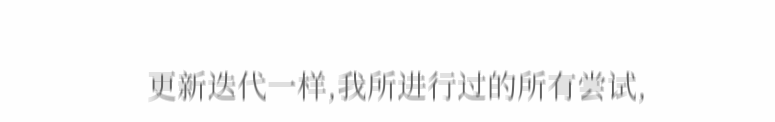更新迭代一样,我所进行过的所有尝试,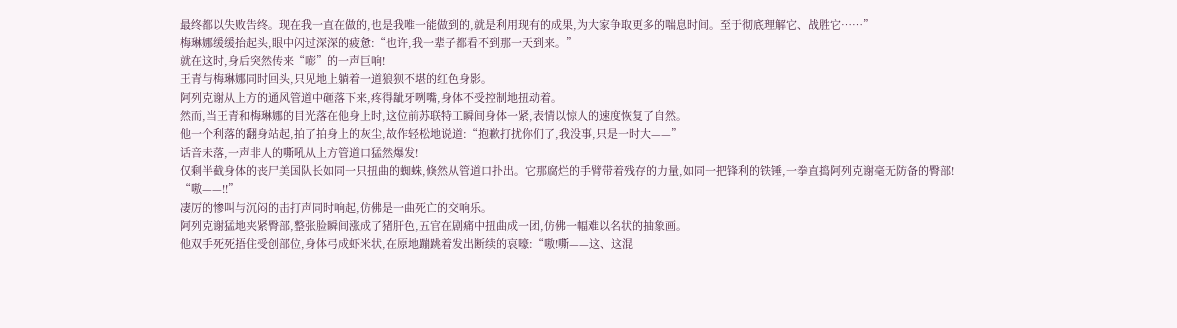最终都以失败告终。现在我一直在做的,也是我唯一能做到的,就是利用现有的成果,为大家争取更多的喘息时间。至于彻底理解它、战胜它……”
梅琳娜缓缓抬起头,眼中闪过深深的疲惫:“也许,我一辈子都看不到那一天到来。”
就在这时,身后突然传来“嘭”的一声巨响!
王青与梅琳娜同时回头,只见地上躺着一道狼狈不堪的红色身影。
阿列克谢从上方的通风管道中砸落下来,疼得龇牙咧嘴,身体不受控制地扭动着。
然而,当王青和梅琳娜的目光落在他身上时,这位前苏联特工瞬间身体一紧,表情以惊人的速度恢复了自然。
他一个利落的翻身站起,拍了拍身上的灰尘,故作轻松地说道:“抱歉打扰你们了,我没事,只是一时大——”
话音未落,一声非人的嘶吼从上方管道口猛然爆发!
仅剩半截身体的丧尸美国队长如同一只扭曲的蜘蛛,倏然从管道口扑出。它那腐烂的手臂带着残存的力量,如同一把锋利的铁锤,一拳直捣阿列克谢毫无防备的臀部!
“嗷——!!”
凄厉的惨叫与沉闷的击打声同时响起,仿佛是一曲死亡的交响乐。
阿列克谢猛地夹紧臀部,整张脸瞬间涨成了猪肝色,五官在剧痛中扭曲成一团,仿佛一幅难以名状的抽象画。
他双手死死捂住受创部位,身体弓成虾米状,在原地蹦跳着发出断续的哀嚎:“嗷!嘶——这、这混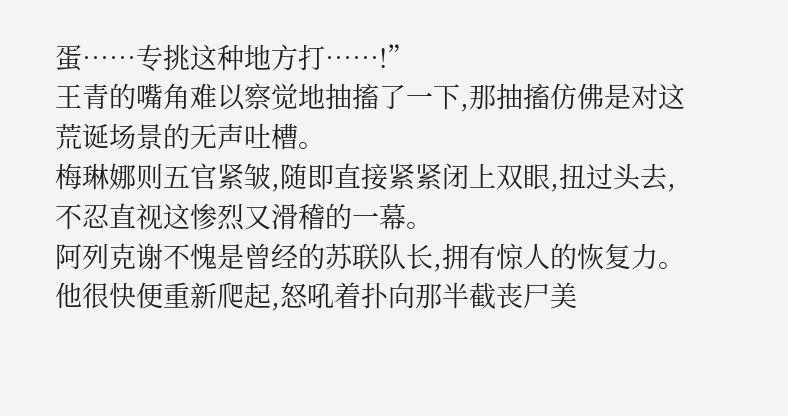蛋……专挑这种地方打……!”
王青的嘴角难以察觉地抽搐了一下,那抽搐仿佛是对这荒诞场景的无声吐槽。
梅琳娜则五官紧皱,随即直接紧紧闭上双眼,扭过头去,不忍直视这惨烈又滑稽的一幕。
阿列克谢不愧是曾经的苏联队长,拥有惊人的恢复力。
他很快便重新爬起,怒吼着扑向那半截丧尸美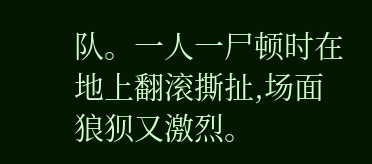队。一人一尸顿时在地上翻滚撕扯,场面狼狈又激烈。